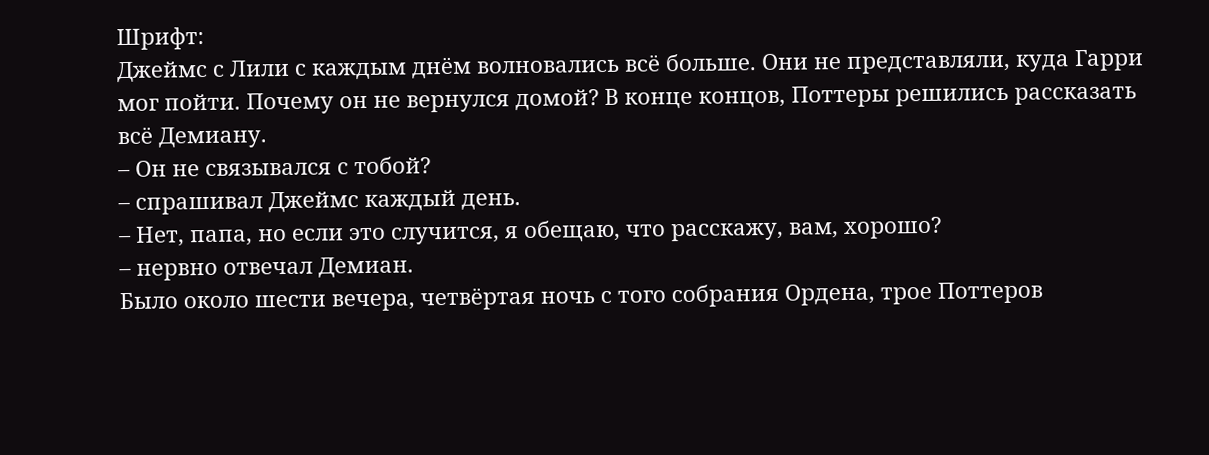Шрифт:
Джеймс с Лили с каждым днём волновались всё больше. Они не представляли, куда Гарри мог пойти. Почему он не вернулся домой? В конце концов, Поттеры решились рассказать всё Демиану.
– Он не связывался с тобой?
– спрашивал Джеймс каждый день.
– Нет, папа, но если это случится, я обещаю, что расскажу, вам, хорошо?
– нервно отвечал Демиан.
Было около шести вечера, четвёртая ночь с того собрания Ордена, трое Поттеров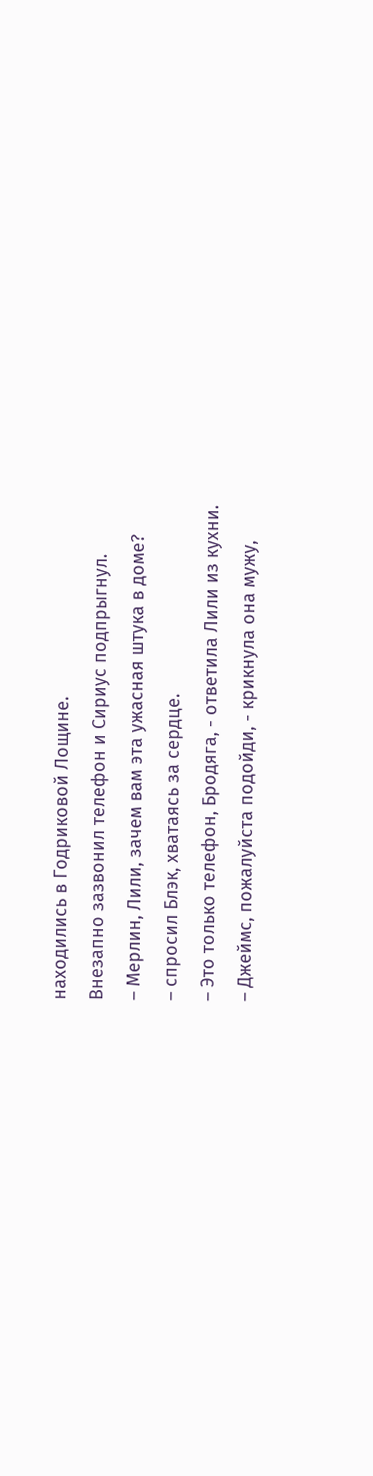находились в Годриковой Лощине.
Внезапно зазвонил телефон и Сириус подпрыгнул.
– Мерлин, Лили, зачем вам эта ужасная штука в доме?
– спросил Блэк, хватаясь за сердце.
– Это только телефон, Бродяга, - ответила Лили из кухни.
– Джеймс, пожалуйста подойди, - крикнула она мужу,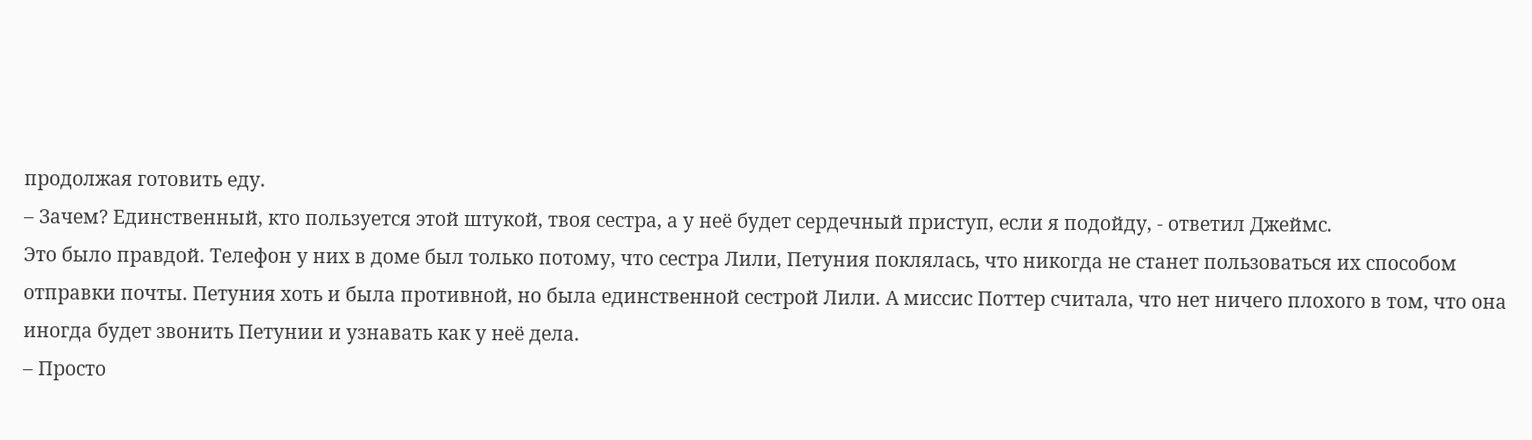продолжая готовить еду.
– Зачем? Единственный, кто пользуется этой штукой, твоя сестра, а у неё будет сердечный приступ, если я подойду, - ответил Джеймс.
Это было правдой. Телефон у них в доме был только потому, что сестра Лили, Петуния поклялась, что никогда не станет пользоваться их способом отправки почты. Петуния хоть и была противной, но была единственной сестрой Лили. А миссис Поттер считала, что нет ничего плохого в том, что она иногда будет звонить Петунии и узнавать как у неё дела.
– Просто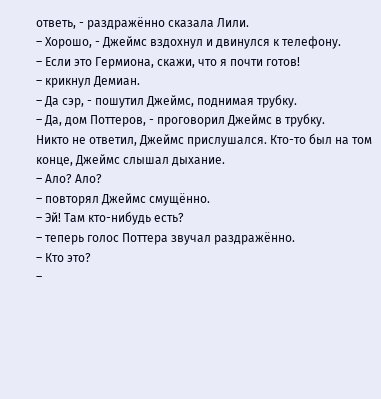ответь, - раздражённо сказала Лили.
– Хорошо, - Джеймс вздохнул и двинулся к телефону.
– Если это Гермиона, скажи, что я почти готов!
– крикнул Демиан.
– Да сэр, - пошутил Джеймс, поднимая трубку.
– Да, дом Поттеров, - проговорил Джеймс в трубку.
Никто не ответил, Джеймс прислушался. Кто-то был на том конце, Джеймс слышал дыхание.
– Ало? Ало?
– повторял Джеймс смущённо.
– Эй! Там кто-нибудь есть?
– теперь голос Поттера звучал раздражённо.
– Кто это?
–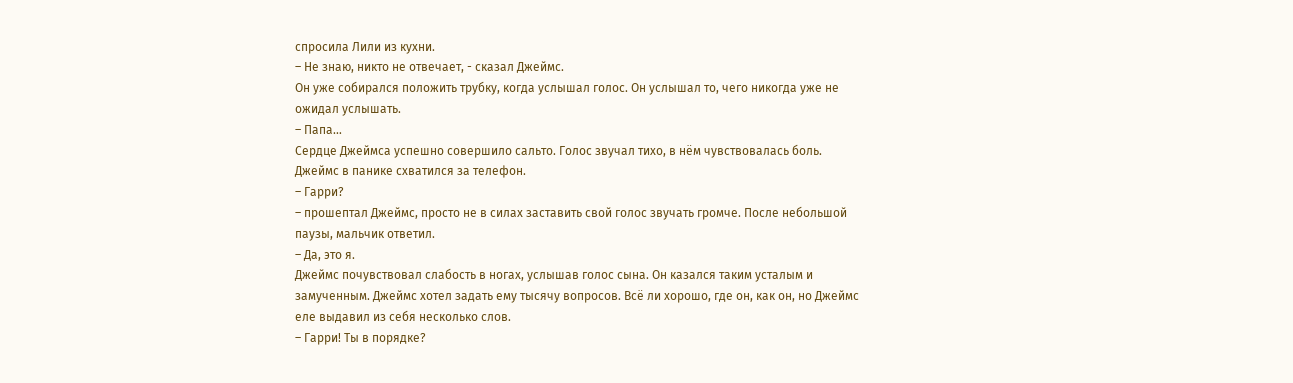спросила Лили из кухни.
– Не знаю, никто не отвечает, - сказал Джеймс.
Он уже собирался положить трубку, когда услышал голос. Он услышал то, чего никогда уже не ожидал услышать.
– Папа…
Сердце Джеймса успешно совершило сальто. Голос звучал тихо, в нём чувствовалась боль. Джеймс в панике схватился за телефон.
– Гарри?
– прошептал Джеймс, просто не в силах заставить свой голос звучать громче. После небольшой паузы, мальчик ответил.
– Да, это я.
Джеймс почувствовал слабость в ногах, услышав голос сына. Он казался таким усталым и замученным. Джеймс хотел задать ему тысячу вопросов. Всё ли хорошо, где он, как он, но Джеймс еле выдавил из себя несколько слов.
– Гарри! Ты в порядке?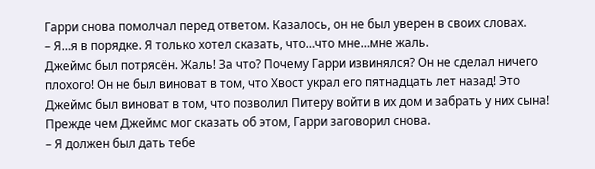Гарри снова помолчал перед ответом. Казалось, он не был уверен в своих словах.
– Я…я в порядке. Я только хотел сказать, что…что мне…мне жаль.
Джеймс был потрясён. Жаль! За что? Почему Гарри извинялся? Он не сделал ничего плохого! Он не был виноват в том, что Хвост украл его пятнадцать лет назад! Это Джеймс был виноват в том, что позволил Питеру войти в их дом и забрать у них сына! Прежде чем Джеймс мог сказать об этом, Гарри заговорил снова.
– Я должен был дать тебе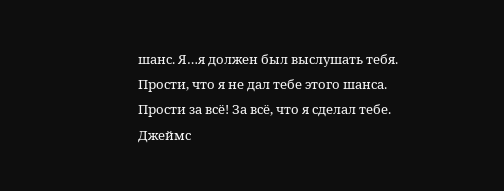шанс. Я…я должен был выслушать тебя. Прости, что я не дал тебе этого шанса. Прости за всё! За всё, что я сделал тебе.
Джеймс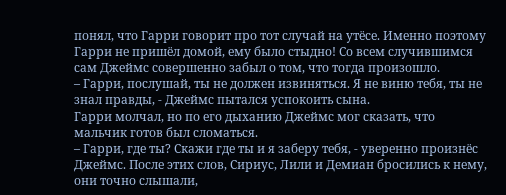понял, что Гарри говорит про тот случай на утёсе. Именно поэтому Гарри не пришёл домой, ему было стыдно! Со всем случившимся сам Джеймс совершенно забыл о том, что тогда произошло.
– Гарри, послушай, ты не должен извиняться. Я не виню тебя, ты не знал правды, - Джеймс пытался успокоить сына.
Гарри молчал, но по его дыханию Джеймс мог сказать, что мальчик готов был сломаться.
– Гарри, где ты? Скажи где ты и я заберу тебя, - уверенно произнёс Джеймс. После этих слов, Сириус, Лили и Демиан бросились к нему, они точно слышали,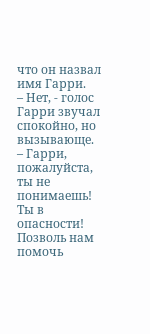что он назвал имя Гарри.
– Нет, - голос Гарри звучал спокойно, но вызывающе.
– Гарри, пожалуйста, ты не понимаешь! Ты в опасности! Позволь нам помочь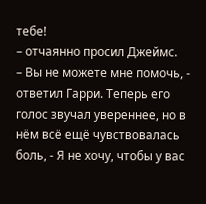тебе!
– отчаянно просил Джеймс.
– Вы не можете мне помочь, - ответил Гарри. Теперь его голос звучал увереннее, но в нём всё ещё чувствовалась боль, - Я не хочу, чтобы у вас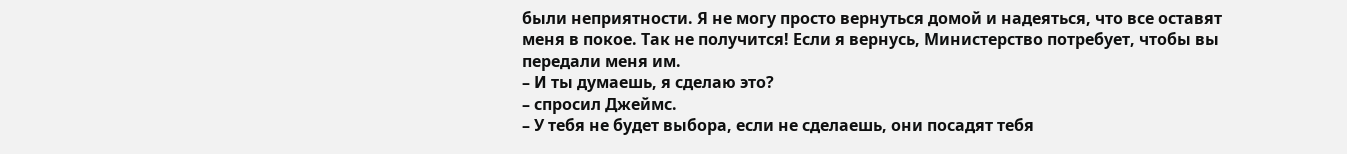были неприятности. Я не могу просто вернуться домой и надеяться, что все оставят меня в покое. Так не получится! Если я вернусь, Министерство потребует, чтобы вы передали меня им.
– И ты думаешь, я сделаю это?
– спросил Джеймс.
– У тебя не будет выбора, если не сделаешь, они посадят тебя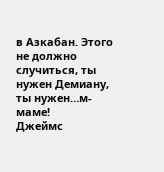в Азкабан. Этого не должно случиться, ты нужен Демиану, ты нужен…м-маме!
Джеймс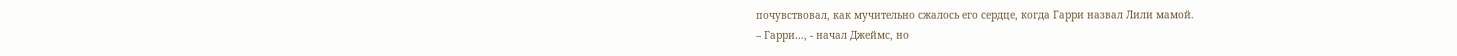почувствовал, как мучительно сжалось его сердце, когда Гарри назвал Лили мамой.
– Гарри…, - начал Джеймс, но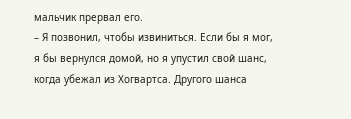мальчик прервал его.
– Я позвонил, чтобы извиниться. Если бы я мог, я бы вернулся домой, но я упустил свой шанс, когда убежал из Хогвартса. Другого шанса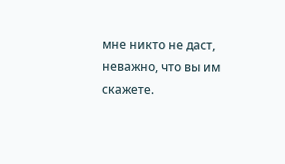мне никто не даст, неважно, что вы им скажете.